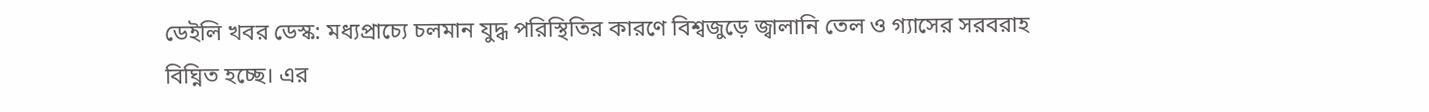ডেইলি খবর ডেস্ক: মধ্যপ্রাচ্যে চলমান যুদ্ধ পরিস্থিতির কারণে বিশ্বজুড়ে জ্বালানি তেল ও গ্যাসের সরবরাহ বিঘ্নিত হচ্ছে। এর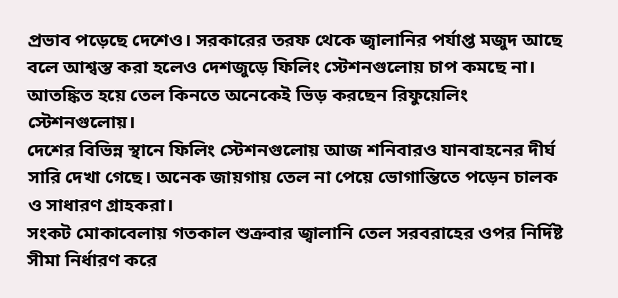প্রভাব পড়েছে দেশেও। সরকারের তরফ থেকে জ্বালানির পর্যাপ্ত মজুদ আছে বলে আশ্বস্ত করা হলেও দেশজুড়ে ফিলিং স্টেশনগুলোয় চাপ কমছে না। আতঙ্কিত হয়ে তেল কিনতে অনেকেই ভিড় করছেন রিফুয়েলিং স্টেশনগুলোয়।
দেশের বিভিন্ন স্থানে ফিলিং স্টেশনগুলোয় আজ শনিবারও যানবাহনের দীর্ঘ সারি দেখা গেছে। অনেক জায়গায় তেল না পেয়ে ভোগান্তিতে পড়েন চালক ও সাধারণ গ্রাহকরা।
সংকট মোকাবেলায় গতকাল শুক্রবার জ্বালানি তেল সরবরাহের ওপর নির্দিষ্ট সীমা নির্ধারণ করে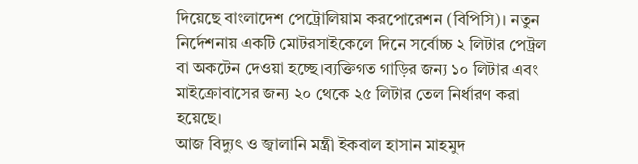দিয়েছে বাংলাদেশ পেট্রোলিয়াম করপোরেশন (বিপিসি)। নতুন নির্দেশনায় একটি মোটরসাইকেলে দিনে সর্বোচ্চ ২ লিটার পেট্রল বা অকটেন দেওয়া হচ্ছে।ব্যক্তিগত গাড়ির জন্য ১০ লিটার এবং মাইক্রোবাসের জন্য ২০ থেকে ২৫ লিটার তেল নির্ধারণ করা হয়েছে।
আজ বিদ্যুৎ ও জ্বালানি মন্ত্রী ইকবাল হাসান মাহমুদ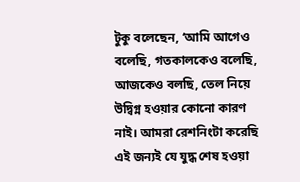টুকু বলেছেন, ‘আমি আগেও বলেছি, গতকালকেও বলেছি, আজকেও বলছি, তেল নিয়ে উদ্বিগ্ন হওয়ার কোনো কারণ নাই। আমরা রেশনিংটা করেছি এই জন্যই যে যুদ্ধ শেষ হওয়া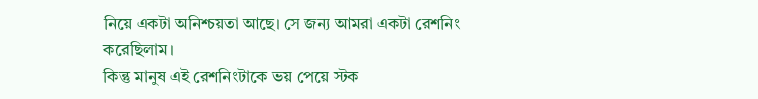নিয়ে একটা অনিশ্চয়তা আছে। সে জন্য আমরা একটা রেশনিং করেছিলাম।
কিন্তু মানুষ এই রেশনিংটাকে ভয় পেয়ে স্টক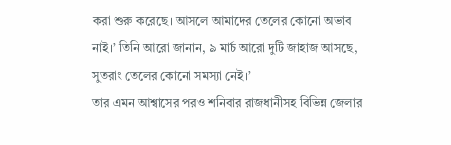করা শুরু করেছে। আসলে আমাদের তেলের কোনো অভাব নাই।’ তিনি আরো জানান, ৯ মার্চ আরো দুটি জাহাজ আসছে, সুতরাং তেলের কোনো সমস্যা নেই।’
তার এমন আশ্বাসের পরও শনিবার রাজধানীসহ বিভিন্ন জেলার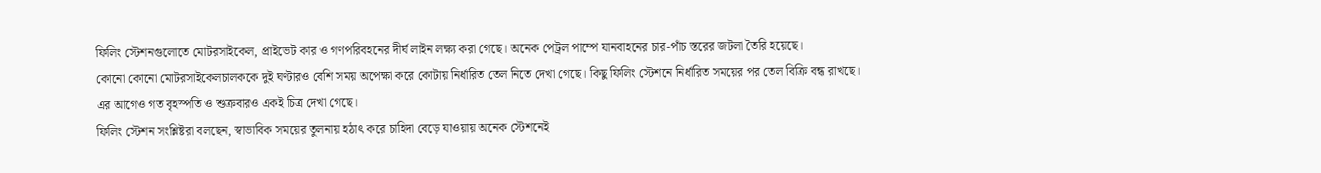ফিলিং স্টেশনগুলোতে মোটরসাইকেল, প্রাইভেট কার ও গণপরিবহনের দীর্ঘ লাইন লক্ষ্য করা গেছে। অনেক পেট্রল পাম্পে যানবাহনের চার-পাঁচ স্তরের জটলা তৈরি হয়েছে।
কোনো কোনো মোটরসাইকেলচালককে দুই ঘণ্টারও বেশি সময় অপেক্ষা করে কোটায় নির্ধারিত তেল নিতে দেখা গেছে। কিছু ফিলিং স্টেশনে নির্ধারিত সময়ের পর তেল বিক্রি বন্ধ রাখছে। এর আগেও গত বৃহস্পতি ও শুক্রবারও একই চিত্র দেখা গেছে।
ফিলিং স্টেশন সংশ্লিষ্টরা বলছেন, স্বাভাবিক সময়ের তুলনায় হঠাৎ করে চাহিদা বেড়ে যাওয়ায় অনেক স্টেশনেই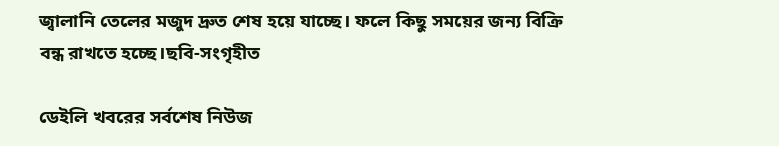জ্বালানি তেলের মজুদ দ্রুত শেষ হয়ে যাচ্ছে। ফলে কিছু সময়ের জন্য বিক্রি বন্ধ রাখতে হচ্ছে।ছবি-সংগৃহীত

ডেইলি খবরের সর্বশেষ নিউজ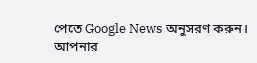পেতে Google News অনুসরণ করুন।
আপনার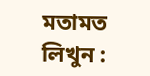মতামত লিখুন :